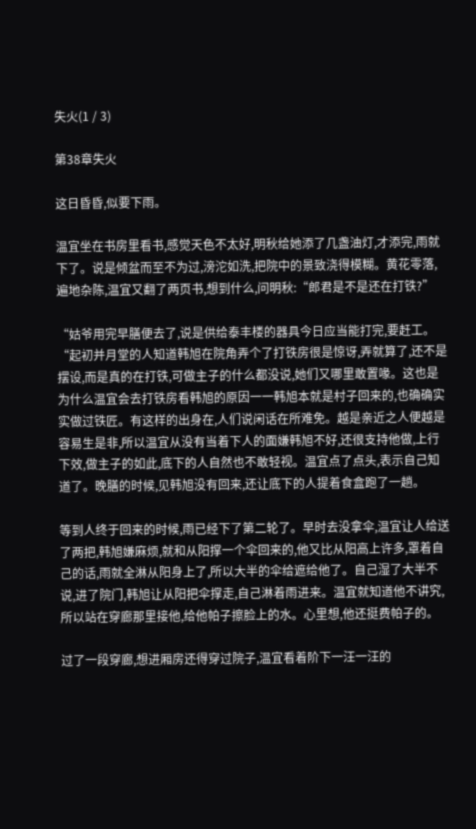失火(1 / 3)

第38章失火

这日昏昏,似要下雨。

温宜坐在书房里看书,感觉天色不太好,明秋给她添了几盏油灯,才添完,雨就下了。说是倾盆而至不为过,滂沱如洗,把院中的景致浇得模糊。黄花零落,遍地杂陈,温宜又翻了两页书,想到什么,问明秋:“郎君是不是还在打铁?”

“姑爷用完早膳便去了,说是供给泰丰楼的器具今日应当能打完,要赶工。“起初并月堂的人知道韩旭在院角弄个了打铁房很是惊讶,弄就算了,还不是摆设,而是真的在打铁,可做主子的什么都没说,她们又哪里敢置喙。这也是为什么温宜会去打铁房看韩旭的原因一一韩旭本就是村子回来的,也确确实实做过铁匠。有这样的出身在,人们说闲话在所难免。越是亲近之人便越是容易生是非,所以温宜从没有当着下人的面嫌韩旭不好,还很支持他做,上行下效,做主子的如此,底下的人自然也不敢轻视。温宜点了点头,表示自己知道了。晚膳的时候,见韩旭没有回来,还让底下的人提着食盒跑了一趟。

等到人终于回来的时候,雨已经下了第二轮了。早时去没拿伞,温宜让人给送了两把,韩旭嫌麻烦,就和从阳撑一个伞回来的,他又比从阳高上许多,罩着自己的话,雨就全淋从阳身上了,所以大半的伞给遮给他了。自己湿了大半不说,进了院门,韩旭让从阳把伞撑走,自己淋着雨进来。温宜就知道他不讲究,所以站在穿廊那里接他,给他帕子擦脸上的水。心里想,他还挺费帕子的。

过了一段穿廊,想进厢房还得穿过院子,温宜看着阶下一汪一汪的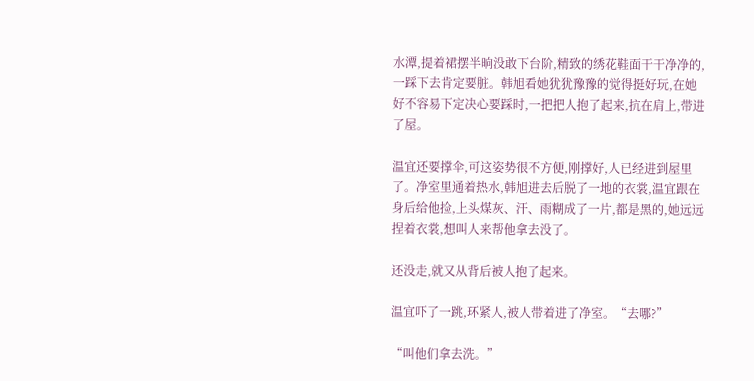水潭,提着裙摆半晌没敢下台阶,精致的绣花鞋面干干净净的,一踩下去肯定要脏。韩旭看她犹犹豫豫的觉得挺好玩,在她好不容易下定决心要踩时,一把把人抱了起来,抗在肩上,带进了屋。

温宜还要撑伞,可这姿势很不方便,刚撑好,人已经进到屋里了。净室里通着热水,韩旭进去后脱了一地的衣裳,温宜跟在身后给他捡,上头煤灰、汗、雨糊成了一片,都是黑的,她远远捏着衣裳,想叫人来帮他拿去没了。

还没走,就又从背后被人抱了起来。

温宜吓了一跳,环紧人,被人带着进了净室。“去哪?”

“叫他们拿去洗。”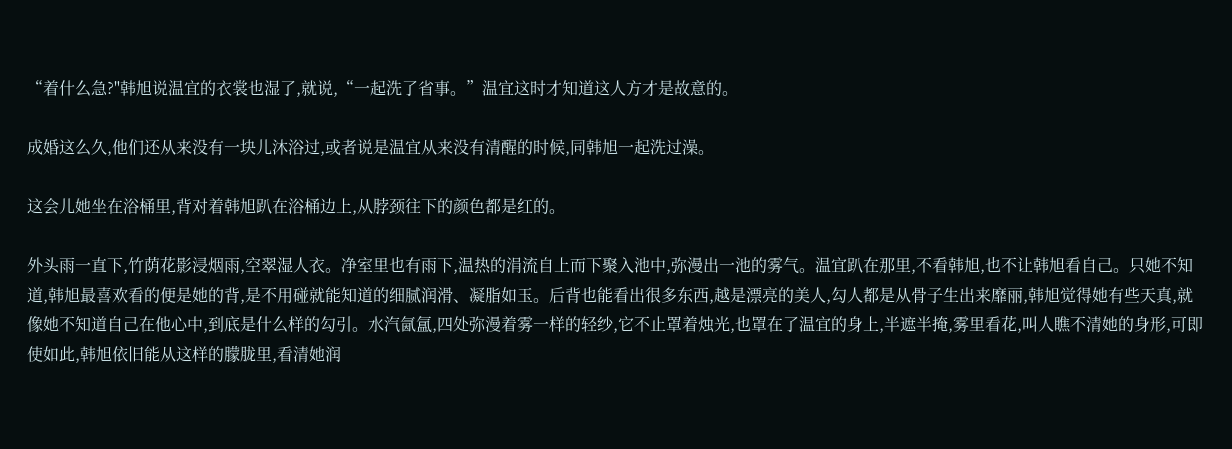“着什么急?"韩旭说温宜的衣裳也湿了,就说,“一起洗了省事。”温宜这时才知道这人方才是故意的。

成婚这么久,他们还从来没有一块儿沐浴过,或者说是温宜从来没有清醒的时候,同韩旭一起洗过澡。

这会儿她坐在浴桶里,背对着韩旭趴在浴桶边上,从脖颈往下的颜色都是红的。

外头雨一直下,竹荫花影浸烟雨,空翠湿人衣。净室里也有雨下,温热的涓流自上而下聚入池中,弥漫出一池的雾气。温宜趴在那里,不看韩旭,也不让韩旭看自己。只她不知道,韩旭最喜欢看的便是她的背,是不用碰就能知道的细腻润滑、凝脂如玉。后背也能看出很多东西,越是漂亮的美人,勾人都是从骨子生出来靡丽,韩旭觉得她有些天真,就像她不知道自己在他心中,到底是什么样的勾引。水汽氤氲,四处弥漫着雾一样的轻纱,它不止罩着烛光,也罩在了温宜的身上,半遮半掩,雾里看花,叫人瞧不清她的身形,可即使如此,韩旭依旧能从这样的朦胧里,看清她润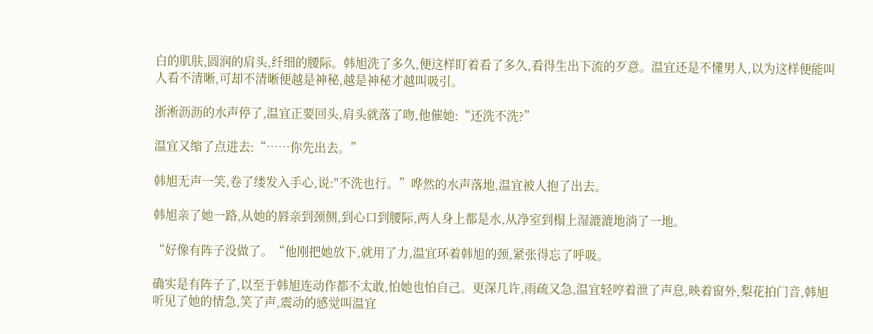白的肌肤,圆润的肩头,纤细的腰际。韩旭洗了多久,便这样盯着看了多久,看得生出下流的歹意。温宜还是不懂男人,以为这样便能叫人看不清晰,可却不清晰便越是神秘,越是神秘才越叫吸引。

浙淅沥沥的水声停了,温宜正要回头,肩头就落了吻,他催她:“还洗不洗?”

温宜又缩了点进去:“……你先出去。”

韩旭无声一笑,卷了缕发入手心,说:"不洗也行。”哗然的水声落地,温宜被人抱了出去。

韩旭亲了她一路,从她的唇亲到颈侧,到心口到腰际,两人身上都是水,从净室到榻上湿漉漉地淌了一地。

“好像有阵子没做了。“他刚把她放下,就用了力,温宜环着韩旭的颈,紧张得忘了呼吸。

确实是有阵子了,以至于韩旭连动作都不太敢,怕她也怕自己。更深几许,雨疏又急,温宜轻哼着泄了声息,映着窗外,梨花拍门音,韩旭听见了她的情急,笑了声,震动的感觉叫温宜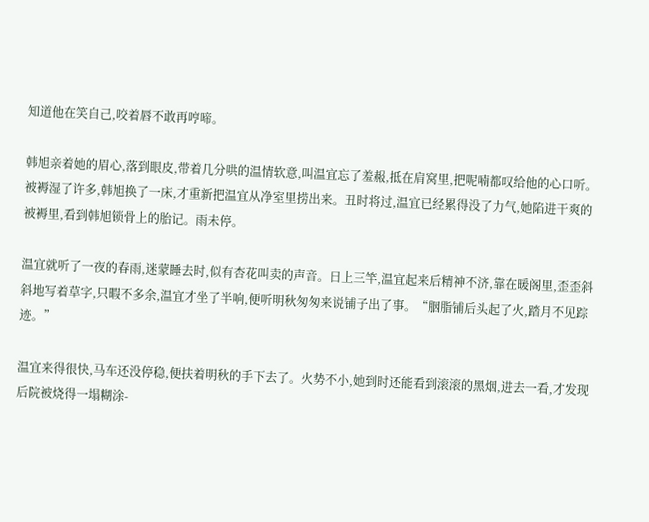知道他在笑自己,咬着唇不敢再哼啼。

韩旭亲着她的眉心,落到眼皮,带着几分哄的温情软意,叫温宜忘了羞赧,抵在肩窝里,把呢喃都叹给他的心口听。被褥湿了许多,韩旭换了一床,才重新把温宜从净室里捞出来。丑时将过,温宜已经累得没了力气,她陷进干爽的被褥里,看到韩旭锁骨上的胎记。雨未停。

温宜就听了一夜的春雨,迷蒙睡去时,似有杏花叫卖的声音。日上三竿,温宜起来后精神不济,靠在暖阁里,歪歪斜斜地写着草字,只暇不多余,温宜才坐了半响,便听明秋匆匆来说铺子出了事。“胭脂铺后头起了火,踏月不见踪迹。”

温宜来得很快,马车还没停稳,便扶着明秋的手下去了。火势不小,她到时还能看到滚滚的黑烟,进去一看,才发现后院被烧得一塌糊涂-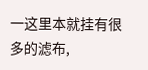一这里本就挂有很多的滤布,